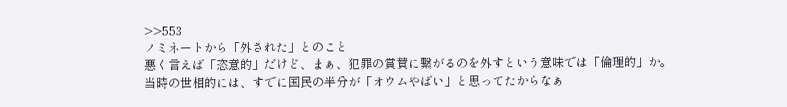>>553
ノミネートから「外された」とのこと
悪く言えば「恣意的」だけど、まぁ、犯罪の賞賛に繋がるのを外すという意味では「倫理的」か。
当時の世相的には、すでに国民の半分が「オウムやばい」と思ってたからなぁ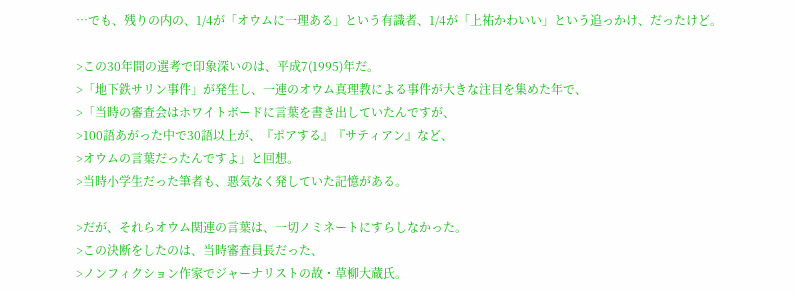…でも、残りの内の、1/4が「オウムに一理ある」という有識者、1/4が「上祐かわいい」という追っかけ、だったけど。

>この30年間の選考で印象深いのは、平成7(1995)年だ。
>「地下鉄サリン事件」が発生し、一連のオウム真理教による事件が大きな注目を集めた年で、
>「当時の審査会はホワイトボードに言葉を書き出していたんですが、
>100語あがった中で30語以上が、『ポアする』『サティアン』など、
>オウムの言葉だったんですよ」と回想。
>当時小学生だった筆者も、悪気なく発していた記憶がある。

>だが、それらオウム関連の言葉は、一切ノミネートにすらしなかった。
>この決断をしたのは、当時審査員長だった、
>ノンフィクション作家でジャーナリストの故・草柳大蔵氏。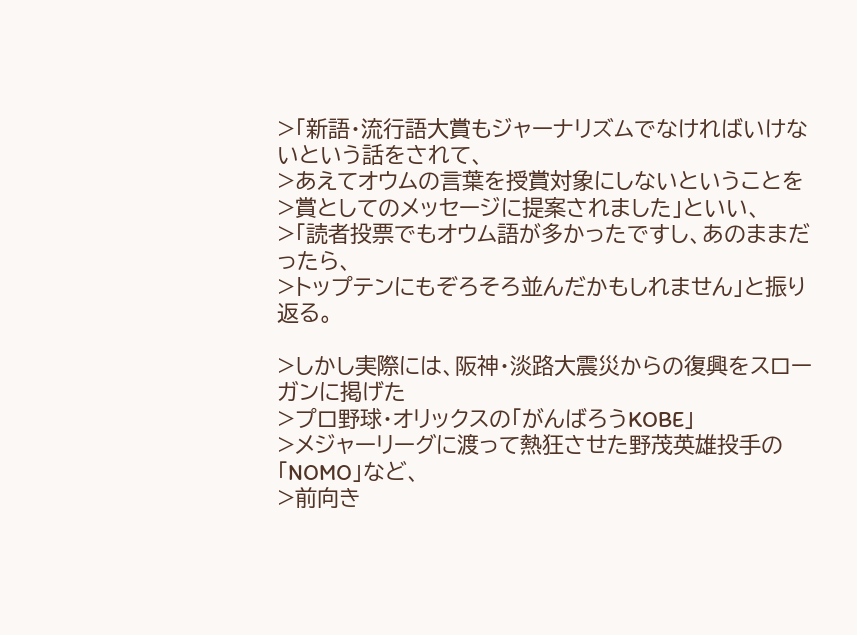>「新語・流行語大賞もジャーナリズムでなければいけないという話をされて、
>あえてオウムの言葉を授賞対象にしないということを
>賞としてのメッセージに提案されました」といい、
>「読者投票でもオウム語が多かったですし、あのままだったら、
>トップテンにもぞろそろ並んだかもしれません」と振り返る。

>しかし実際には、阪神・淡路大震災からの復興をスローガンに掲げた
>プロ野球・オリックスの「がんばろうKOBE」
>メジャーリーグに渡って熱狂させた野茂英雄投手の「NOMO」など、
>前向き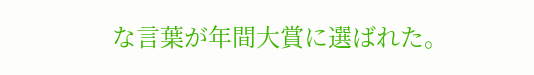な言葉が年間大賞に選ばれた。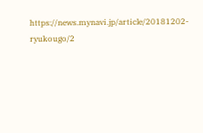https://news.mynavi.jp/article/20181202-ryukougo/2